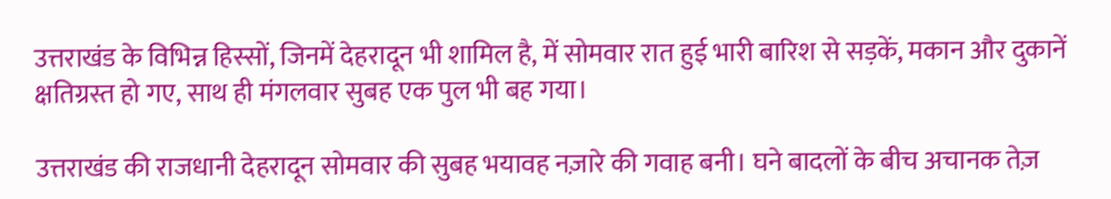उत्तराखंड के विभिन्न हिस्सों, जिनमें देहरादून भी शामिल है, में सोमवार रात हुई भारी बारिश से सड़कें, मकान और दुकानें क्षतिग्रस्त हो गए, साथ ही मंगलवार सुबह एक पुल भी बह गया।

उत्तराखंड की राजधानी देहरादून सोमवार की सुबह भयावह नज़ारे की गवाह बनी। घने बादलों के बीच अचानक तेज़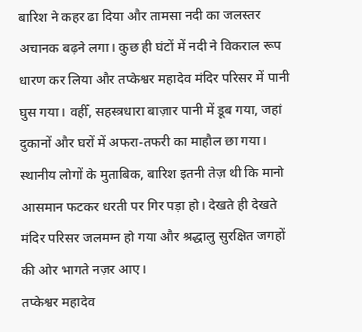बारिश ने कहर ढा दिया और तामसा नदी का जलस्तर अचानक बढ़ने लगा। कुछ ही घंटों में नदी ने विकराल रूप धारण कर लिया और तप्केश्वर महादेव मंदिर परिसर में पानी घुस गया। वहीँ, सहस्त्रधारा बाज़ार पानी में डूब गया, जहां दुकानों और घरों में अफरा-तफरी का माहौल छा गया।
स्थानीय लोगों के मुताबिक, बारिश इतनी तेज़ थी कि मानो आसमान फटकर धरती पर गिर पड़ा हो। देखते ही देखते मंदिर परिसर जलमग्न हो गया और श्रद्धालु सुरक्षित जगहों की ओर भागते नज़र आए।
तप्केश्वर महादेव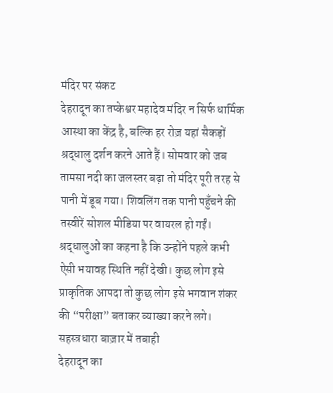मंदिर पर संकट
देहरादून का तप्केश्वर महादेव मंदिर न सिर्फ धार्मिक आस्था का केंद्र है, बल्कि हर रोज़ यहां सैकड़ों श्रद्धालु दर्शन करने आते हैं। सोमवार को जब तामसा नदी का जलस्तर बढ़ा तो मंदिर पूरी तरह से पानी में डूब गया। शिवलिंग तक पानी पहुँचने की तस्वीरें सोशल मीडिया पर वायरल हो गईं।
श्रद्धालुओं का कहना है कि उन्होंने पहले कभी ऐसी भयावह स्थिति नहीं देखी। कुछ लोग इसे प्राकृतिक आपदा तो कुछ लोग इसे भगवान शंकर की “परीक्षा” बताकर व्याख्या करने लगे।
सहस्त्रधारा बाज़ार में तबाही
देहरादून का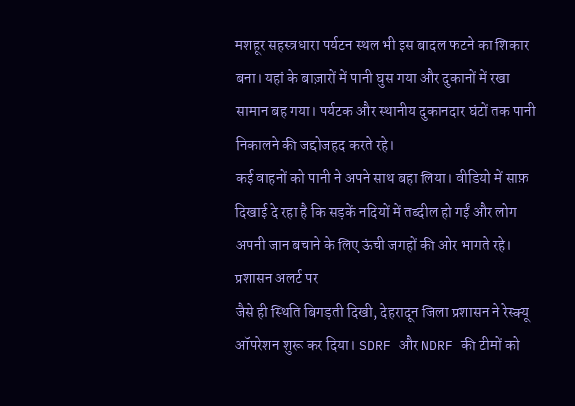मशहूर सहस्त्रधारा पर्यटन स्थल भी इस बादल फटने का शिकार बना। यहां के बाज़ारों में पानी घुस गया और दुकानों में रखा सामान बह गया। पर्यटक और स्थानीय दुकानदार घंटों तक पानी निकालने की जद्दोजहद करते रहे।
कई वाहनों को पानी ने अपने साथ बहा लिया। वीडियो में साफ़ दिखाई दे रहा है कि सड़कें नदियों में तब्दील हो गईं और लोग अपनी जान बचाने के लिए ऊंची जगहों की ओर भागते रहे।
प्रशासन अलर्ट पर
जैसे ही स्थिति बिगड़ती दिखी, देहरादून जिला प्रशासन ने रेस्क्यू ऑपरेशन शुरू कर दिया। SDRF और NDRF की टीमों को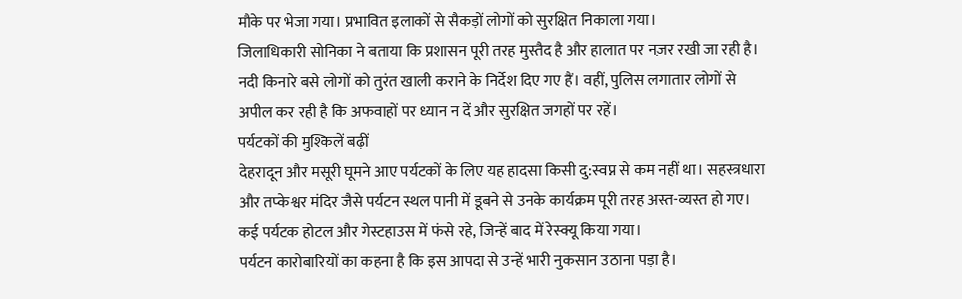मौके पर भेजा गया। प्रभावित इलाकों से सैकड़ों लोगों को सुरक्षित निकाला गया।
जिलाधिकारी सोनिका ने बताया कि प्रशासन पूरी तरह मुस्तैद है और हालात पर नज़र रखी जा रही है। नदी किनारे बसे लोगों को तुरंत खाली कराने के निर्देश दिए गए हैं। वहीं, पुलिस लगातार लोगों से अपील कर रही है कि अफवाहों पर ध्यान न दें और सुरक्षित जगहों पर रहें।
पर्यटकों की मुश्किलें बढ़ीं
देहरादून और मसूरी घूमने आए पर्यटकों के लिए यह हादसा किसी दु:स्वप्न से कम नहीं था। सहस्त्रधारा और तप्केश्वर मंदिर जैसे पर्यटन स्थल पानी में डूबने से उनके कार्यक्रम पूरी तरह अस्त-व्यस्त हो गए। कई पर्यटक होटल और गेस्टहाउस में फंसे रहे, जिन्हें बाद में रेस्क्यू किया गया।
पर्यटन कारोबारियों का कहना है कि इस आपदा से उन्हें भारी नुकसान उठाना पड़ा है।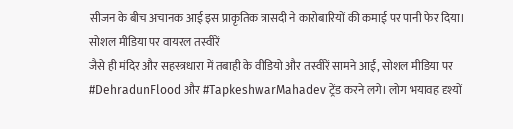सीजन के बीच अचानक आई इस प्राकृतिक त्रासदी ने कारोबारियों की कमाई पर पानी फेर दिया।
सोशल मीडिया पर वायरल तस्वीरें
जैसे ही मंदिर और सहस्त्रधारा में तबाही के वीडियो और तस्वीरें सामने आईं, सोशल मीडिया पर #DehradunFlood और #TapkeshwarMahadev ट्रेंड करने लगे। लोग भयावह दृश्यों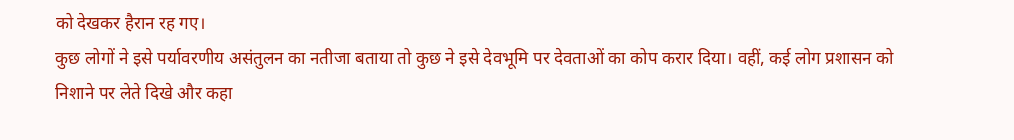को देखकर हैरान रह गए।
कुछ लोगों ने इसे पर्यावरणीय असंतुलन का नतीजा बताया तो कुछ ने इसे देवभूमि पर देवताओं का कोप करार दिया। वहीं, कई लोग प्रशासन को निशाने पर लेते दिखे और कहा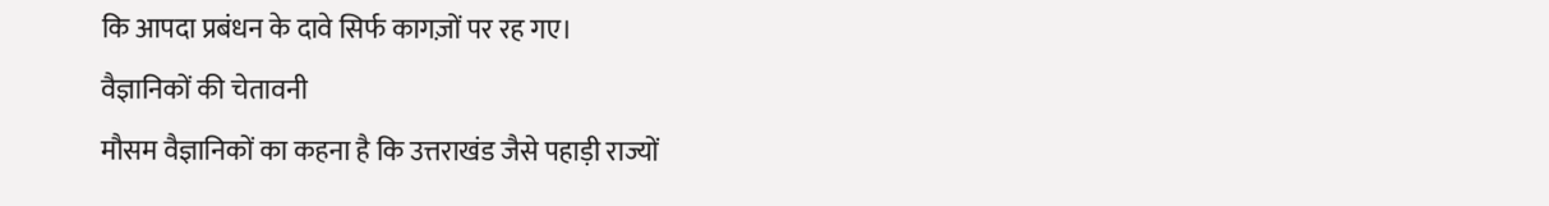कि आपदा प्रबंधन के दावे सिर्फ कागज़ों पर रह गए।
वैज्ञानिकों की चेतावनी
मौसम वैज्ञानिकों का कहना है कि उत्तराखंड जैसे पहाड़ी राज्यों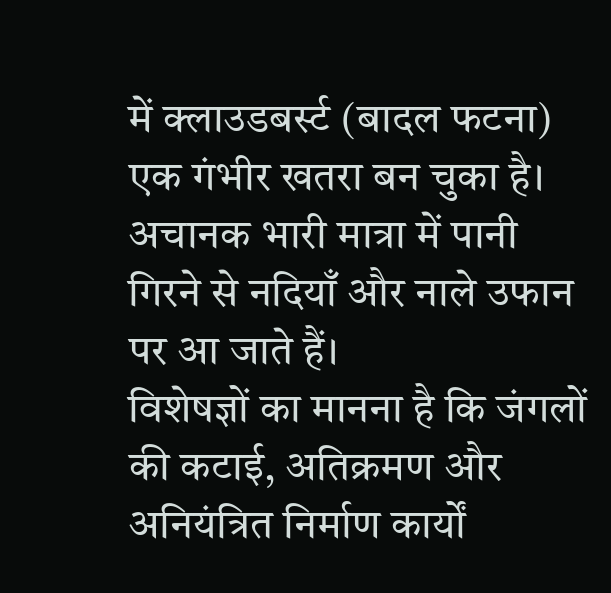में क्लाउडबर्स्ट (बादल फटना) एक गंभीर खतरा बन चुका है। अचानक भारी मात्रा में पानी गिरने से नदियाँ और नाले उफान पर आ जाते हैं।
विशेषज्ञों का मानना है कि जंगलों की कटाई, अतिक्रमण और अनियंत्रित निर्माण कार्यों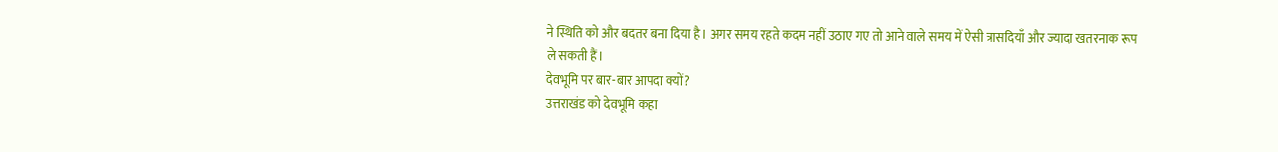ने स्थिति को और बदतर बना दिया है। अगर समय रहते कदम नहीं उठाए गए तो आने वाले समय में ऐसी त्रासदियाँ और ज्यादा खतरनाक रूप ले सकती हैं।
देवभूमि पर बार-बार आपदा क्यों?
उत्तराखंड को देवभूमि कहा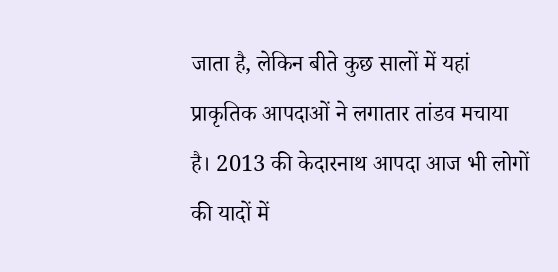जाता है, लेकिन बीते कुछ सालों में यहां प्राकृतिक आपदाओं ने लगातार तांडव मचाया है। 2013 की केदारनाथ आपदा आज भी लोगों की यादों में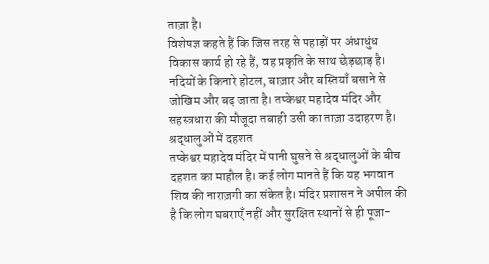ताज़ा है।
विशेषज्ञ कहते हैं कि जिस तरह से पहाड़ों पर अंधाधुंध विकास कार्य हो रहे हैं, वह प्रकृति के साथ छेड़छाड़ है। नदियों के किनारे होटल, बाज़ार और बस्तियाँ बसाने से जोखिम और बढ़ जाता है। तप्केश्वर महादेव मंदिर और सहस्त्रधारा की मौजूदा तबाही उसी का ताज़ा उदाहरण है।
श्रद्धालुओं में दहशत
तप्केश्वर महादेव मंदिर में पानी घुसने से श्रद्धालुओं के बीच दहशत का माहौल है। कई लोग मानते हैं कि यह भगवान शिव की नाराज़गी का संकेत है। मंदिर प्रशासन ने अपील की है कि लोग घबराएँ नहीं और सुरक्षित स्थानों से ही पूजा-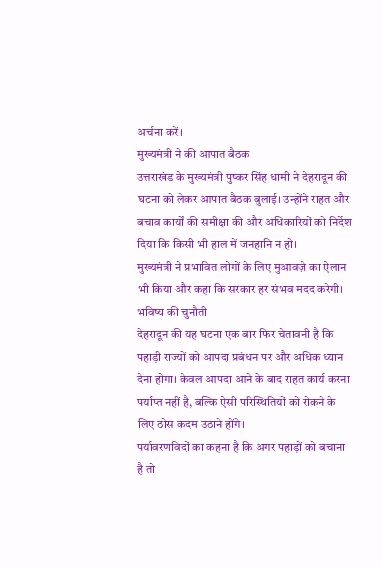अर्चना करें।
मुख्यमंत्री ने की आपात बैठक
उत्तराखंड के मुख्यमंत्री पुष्कर सिंह धामी ने देहरादून की घटना को लेकर आपात बैठक बुलाई। उन्होंने राहत और बचाव कार्यों की समीक्षा की और अधिकारियों को निर्देश दिया कि किसी भी हाल में जनहानि न हो।
मुख्यमंत्री ने प्रभावित लोगों के लिए मुआवज़े का ऐलान भी किया और कहा कि सरकार हर संभव मदद करेगी।
भविष्य की चुनौती
देहरादून की यह घटना एक बार फिर चेतावनी है कि पहाड़ी राज्यों को आपदा प्रबंधन पर और अधिक ध्यान देना होगा। केवल आपदा आने के बाद राहत कार्य करना पर्याप्त नहीं है, बल्कि ऐसी परिस्थितियों को रोकने के लिए ठोस कदम उठाने होंगे।
पर्यावरणविदों का कहना है कि अगर पहाड़ों को बचाना है तो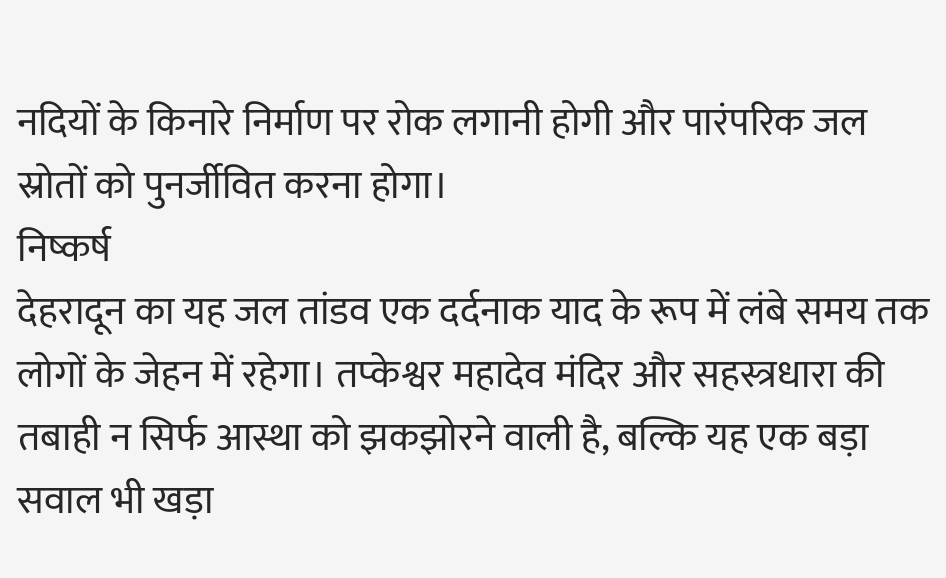नदियों के किनारे निर्माण पर रोक लगानी होगी और पारंपरिक जल स्रोतों को पुनर्जीवित करना होगा।
निष्कर्ष
देहरादून का यह जल तांडव एक दर्दनाक याद के रूप में लंबे समय तक लोगों के जेहन में रहेगा। तप्केश्वर महादेव मंदिर और सहस्त्रधारा की तबाही न सिर्फ आस्था को झकझोरने वाली है, बल्कि यह एक बड़ा सवाल भी खड़ा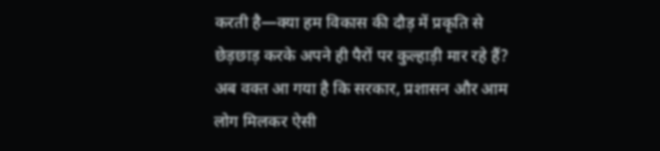करती है—क्या हम विकास की दौड़ में प्रकृति से छेड़छाड़ करके अपने ही पैरों पर कुल्हाड़ी मार रहे हैं?
अब वक्त आ गया है कि सरकार, प्रशासन और आम लोग मिलकर ऐसी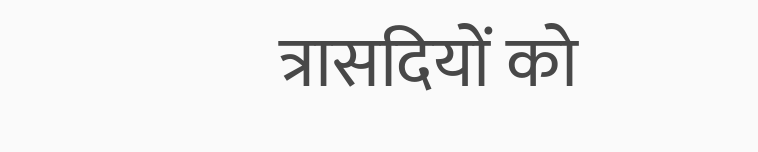त्रासदियों को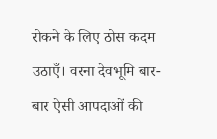रोकने के लिए ठोस कदम उठाएँ। वरना देवभूमि बार-बार ऐसी आपदाओं की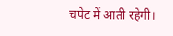चपेट में आती रहेगी।